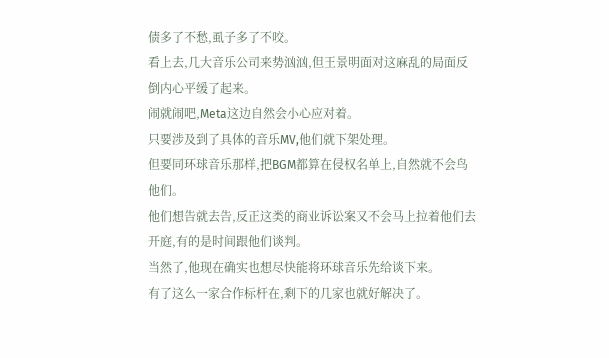债多了不愁,虱子多了不咬。
看上去,几大音乐公司来势汹汹,但王景明面对这麻乱的局面反倒内心平缓了起来。
闹就闹吧,Meta这边自然会小心应对着。
只要涉及到了具体的音乐MV,他们就下架处理。
但要同环球音乐那样,把BGM都算在侵权名单上,自然就不会鸟他们。
他们想告就去告,反正这类的商业诉讼案又不会马上拉着他们去开庭,有的是时间跟他们谈判。
当然了,他现在确实也想尽快能将环球音乐先给谈下来。
有了这么一家合作标杆在,剩下的几家也就好解决了。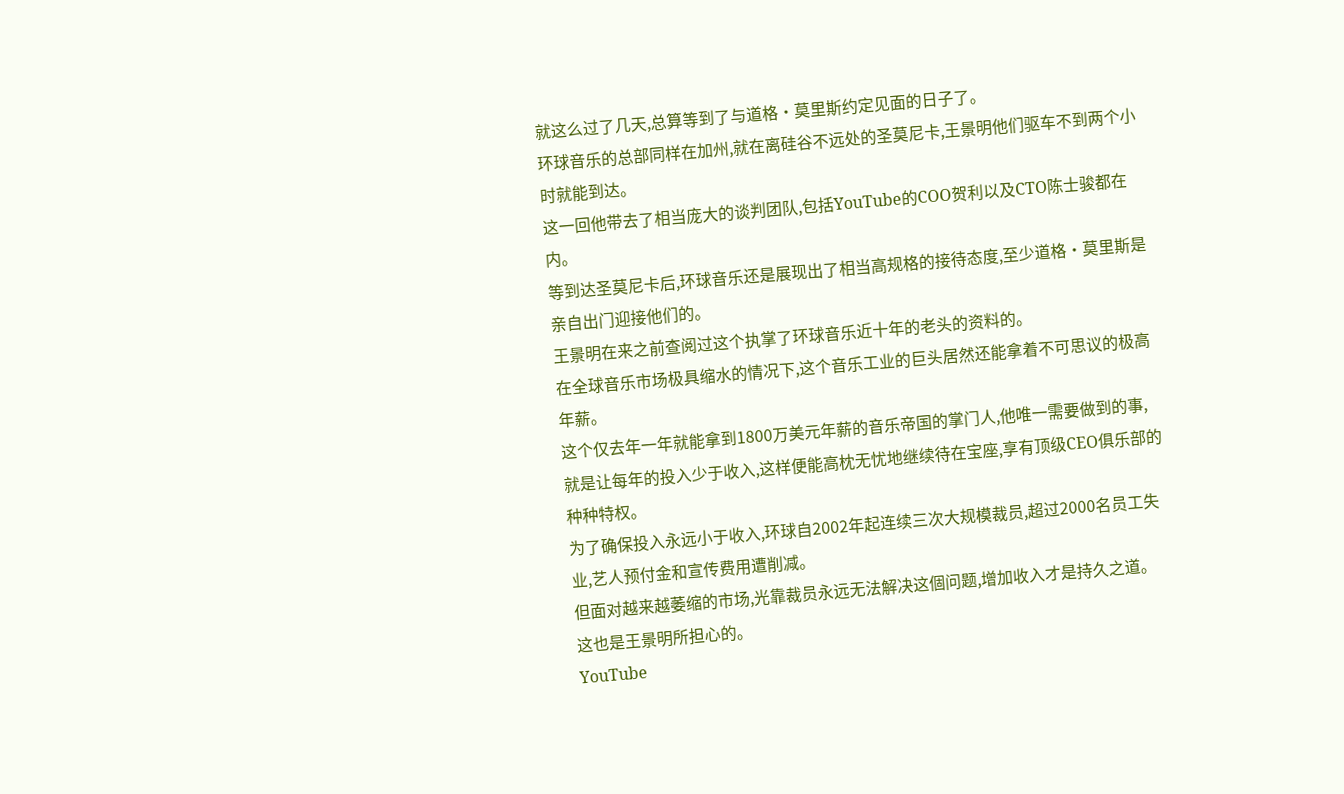就这么过了几天,总算等到了与道格·莫里斯约定见面的日子了。
环球音乐的总部同样在加州,就在离硅谷不远处的圣莫尼卡,王景明他们驱车不到两个小时就能到达。
这一回他带去了相当庞大的谈判团队,包括YouTube的COO贺利以及CTO陈士骏都在内。
等到达圣莫尼卡后,环球音乐还是展现出了相当高规格的接待态度,至少道格·莫里斯是亲自出门迎接他们的。
王景明在来之前查阅过这个执掌了环球音乐近十年的老头的资料的。
在全球音乐市场极具缩水的情况下,这个音乐工业的巨头居然还能拿着不可思议的极高年薪。
这个仅去年一年就能拿到1800万美元年薪的音乐帝国的掌门人,他唯一需要做到的事,就是让每年的投入少于收入,这样便能高枕无忧地继续待在宝座,享有顶级CEO俱乐部的种种特权。
为了确保投入永远小于收入,环球自2002年起连续三次大规模裁员,超过2000名员工失业,艺人预付金和宣传费用遭削减。
但面对越来越萎缩的市场,光靠裁员永远无法解决这個问题,增加收入才是持久之道。
这也是王景明所担心的。
YouTube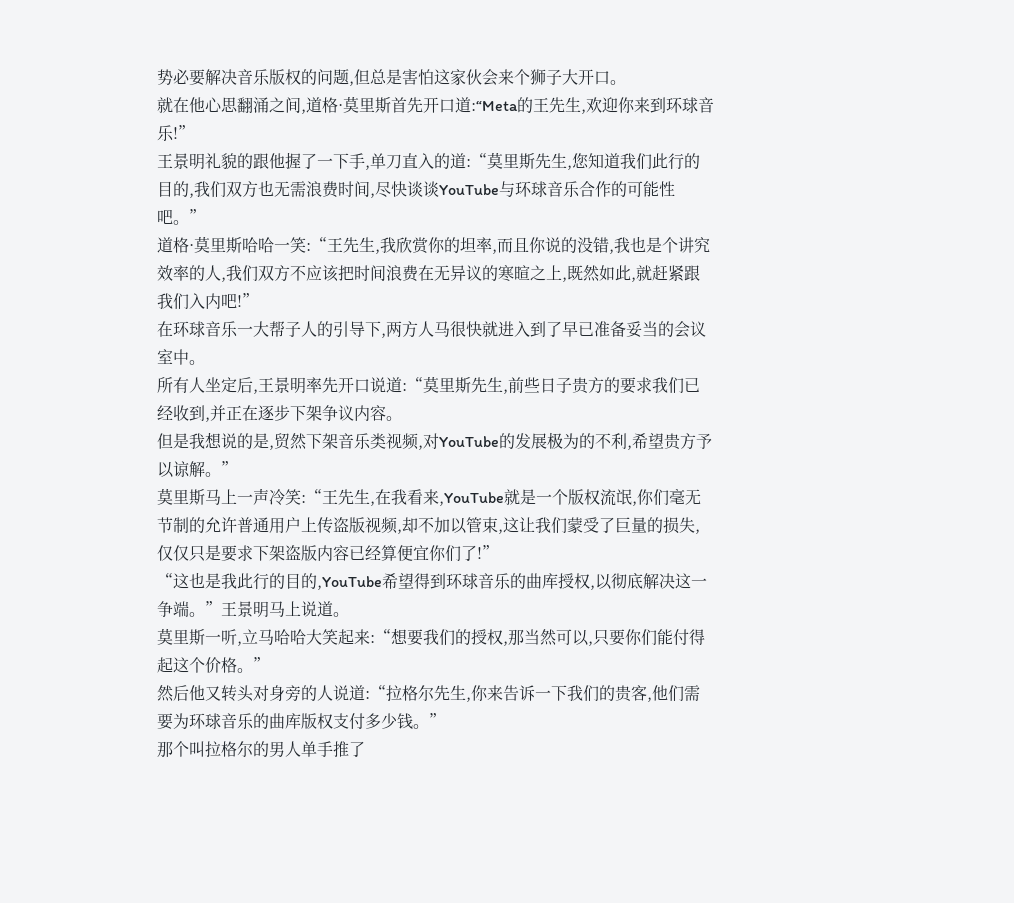势必要解决音乐版权的问题,但总是害怕这家伙会来个狮子大开口。
就在他心思翻涌之间,道格·莫里斯首先开口道:“Meta的王先生,欢迎你来到环球音乐!”
王景明礼貌的跟他握了一下手,单刀直入的道:“莫里斯先生,您知道我们此行的目的,我们双方也无需浪费时间,尽快谈谈YouTube与环球音乐合作的可能性吧。”
道格·莫里斯哈哈一笑:“王先生,我欣赏你的坦率,而且你说的没错,我也是个讲究效率的人,我们双方不应该把时间浪费在无异议的寒暄之上,既然如此,就赶紧跟我们入内吧!”
在环球音乐一大帮子人的引导下,两方人马很快就进入到了早已准备妥当的会议室中。
所有人坐定后,王景明率先开口说道:“莫里斯先生,前些日子贵方的要求我们已经收到,并正在逐步下架争议内容。
但是我想说的是,贸然下架音乐类视频,对YouTube的发展极为的不利,希望贵方予以谅解。”
莫里斯马上一声冷笑:“王先生,在我看来,YouTube就是一个版权流氓,你们毫无节制的允许普通用户上传盗版视频,却不加以管束,这让我们蒙受了巨量的损失,仅仅只是要求下架盗版内容已经算便宜你们了!”
“这也是我此行的目的,YouTube希望得到环球音乐的曲库授权,以彻底解决这一争端。”王景明马上说道。
莫里斯一听,立马哈哈大笑起来:“想要我们的授权,那当然可以,只要你们能付得起这个价格。”
然后他又转头对身旁的人说道:“拉格尔先生,你来告诉一下我们的贵客,他们需要为环球音乐的曲库版权支付多少钱。”
那个叫拉格尔的男人单手推了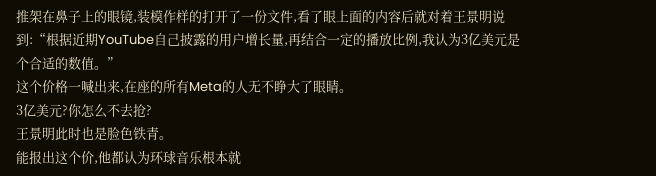推架在鼻子上的眼镜,装模作样的打开了一份文件,看了眼上面的内容后就对着王景明说到:“根据近期YouTube自己披露的用户增长量,再结合一定的播放比例,我认为3亿美元是个合适的数值。”
这个价格一喊出来,在座的所有Meta的人无不睁大了眼睛。
3亿美元?你怎么不去抢?
王景明此时也是脸色铁青。
能报出这个价,他都认为环球音乐根本就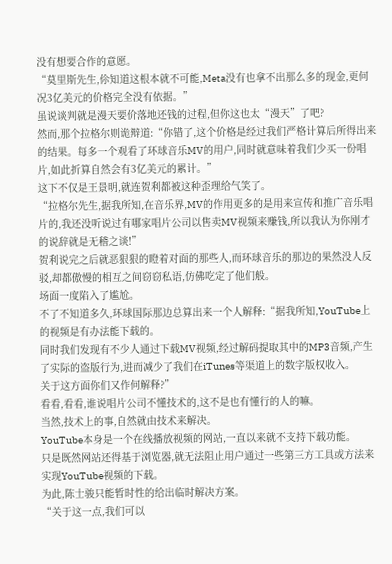没有想要合作的意愿。
“莫里斯先生,伱知道这根本就不可能,Meta没有也拿不出那么多的现金,更何况3亿美元的价格完全没有依据。”
虽说谈判就是漫天要价落地还钱的过程,但你这也太“漫天”了吧?
然而,那个拉格尔则诡辩道:“你错了,这个价格是经过我们严格计算后所得出来的结果。每多一个观看了环球音乐MV的用户,同时就意味着我们少买一份唱片,如此折算自然会有3亿美元的累计。”
这下不仅是王景明,就连贺利都被这种歪理给气笑了。
“拉格尔先生,据我所知,在音乐界,MV的作用更多的是用来宣传和推广音乐唱片的,我还没听说过有哪家唱片公司以售卖MV视频来赚钱,所以我认为你刚才的说辞就是无稽之谈!”
贺利说完之后就恶狠狠的瞪着对面的那些人,而环球音乐的那边的果然没人反驳,却都傲慢的相互之间窃窃私语,仿佛吃定了他们般。
场面一度陷入了尴尬。
不了不知道多久,环球国际那边总算出来一个人解释:“据我所知,YouTube上的视频是有办法能下载的。
同时我们发现有不少人通过下载MV视频,经过解码提取其中的MP3音频,产生了实际的盗版行为,进而减少了我们在iTunes等渠道上的数字版权收入。
关于这方面你们又作何解释?”
看看,看看,谁说唱片公司不懂技术的,这不是也有懂行的人的嘛。
当然,技术上的事,自然就由技术来解决。
YouTube本身是一个在线播放视频的网站,一直以来就不支持下载功能。
只是既然网站还得基于浏览器,就无法阻止用户通过一些第三方工具或方法来实现YouTube视频的下载。
为此,陈士骏只能暂时性的给出临时解决方案。
“关于这一点,我们可以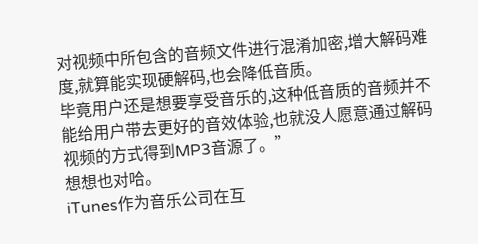对视频中所包含的音频文件进行混淆加密,增大解码难度,就算能实现硬解码,也会降低音质。
毕竟用户还是想要享受音乐的,这种低音质的音频并不能给用户带去更好的音效体验,也就没人愿意通过解码视频的方式得到MP3音源了。”
想想也对哈。
iTunes作为音乐公司在互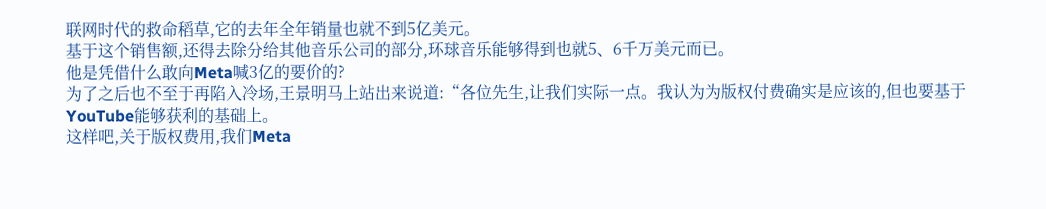联网时代的救命稻草,它的去年全年销量也就不到5亿美元。
基于这个销售额,还得去除分给其他音乐公司的部分,环球音乐能够得到也就5、6千万美元而已。
他是凭借什么敢向Meta喊3亿的要价的?
为了之后也不至于再陷入冷场,王景明马上站出来说道:“各位先生,让我们实际一点。我认为为版权付费确实是应该的,但也要基于YouTube能够获利的基础上。
这样吧,关于版权费用,我们Meta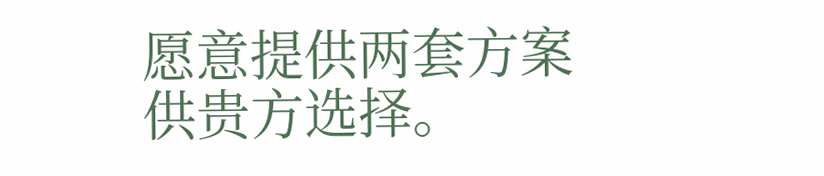愿意提供两套方案供贵方选择。